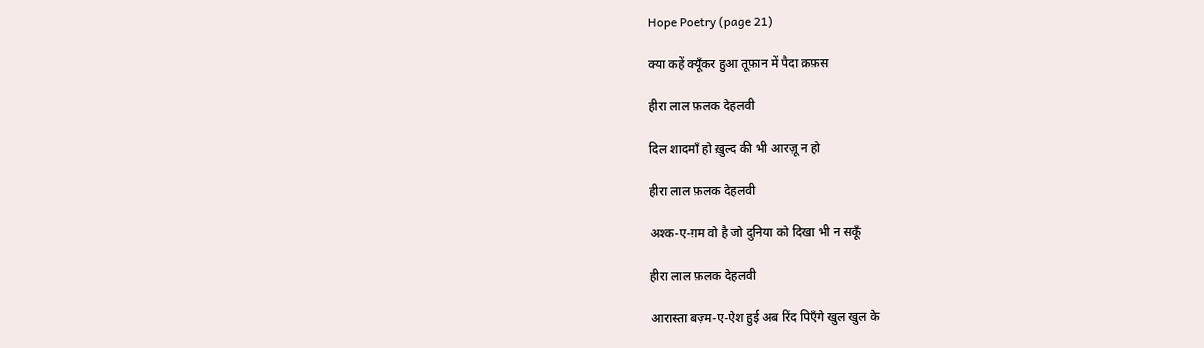Hope Poetry (page 21)

क्या कहें क्यूँकर हुआ तूफ़ान में पैदा क़फ़स

हीरा लाल फ़लक देहलवी

दिल शादमाँ हो ख़ुल्द की भी आरज़ू न हो

हीरा लाल फ़लक देहलवी

अश्क-ए-ग़म वो है जो दुनिया को दिखा भी न सकूँ

हीरा लाल फ़लक देहलवी

आरास्ता बज़्म-ए-ऐश हुई अब रिंद पिएँगे खुल खुल के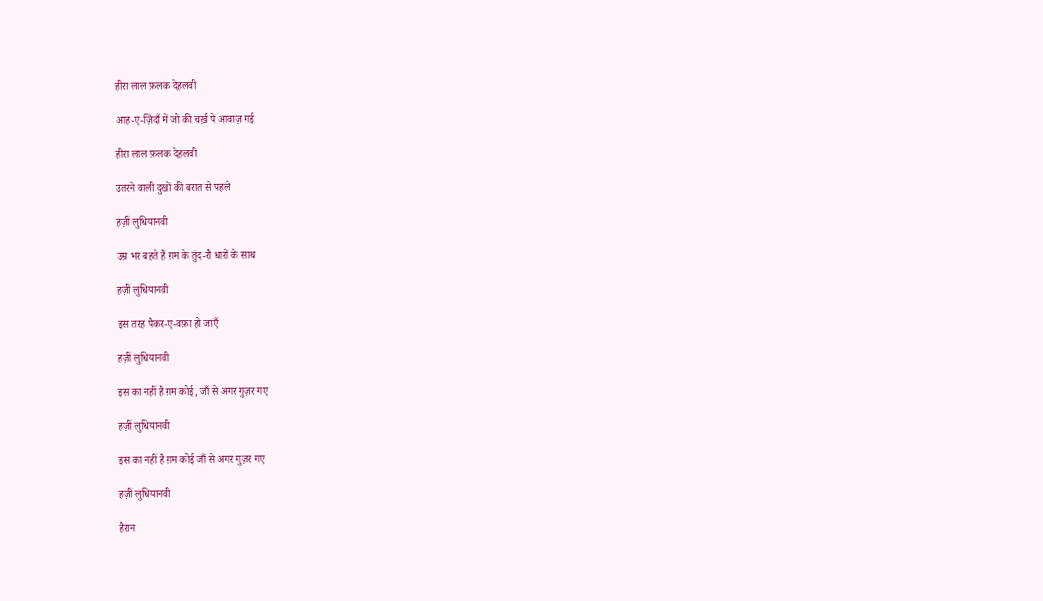हीरा लाल फ़लक देहलवी

आह-ए-ज़िंदाँ में जो की चर्ख़ पे आवाज़ गई

हीरा लाल फ़लक देहलवी

उतरने वाली दुखों की बरात से पहले

हज़ीं लुधियानवी

उम्र भर बहते हैं ग़म के तुंद-रौ धारों के साथ

हज़ीं लुधियानवी

इस तरह पैकर-ए-वफ़ा हो जाएँ

हज़ीं लुधियानवी

इस का नहीं है ग़म कोई, जाँ से अगर गुज़र गए

हज़ीं लुधियानवी

इस का नहीं है ग़म कोई जाँ से अगर गुज़र गए

हज़ीं लुधियानवी

हैरान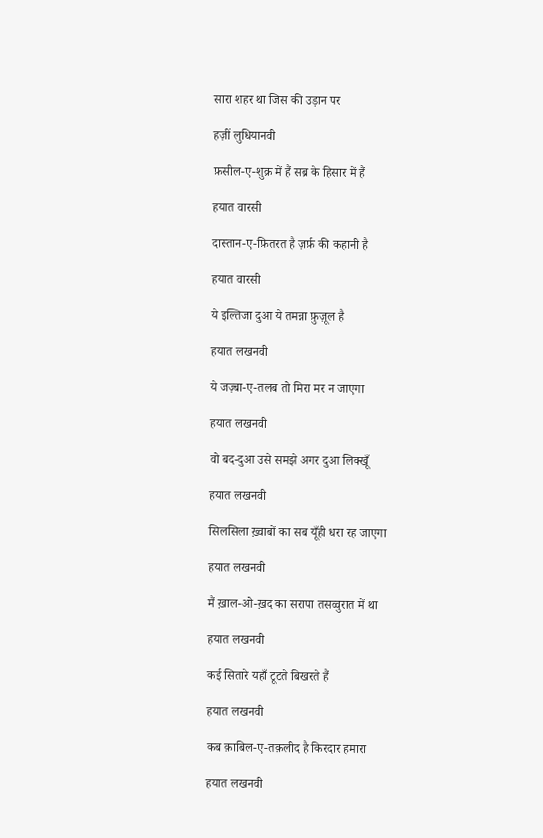सारा शहर था जिस की उड़ान पर

हज़ीं लुधियानवी

फ़सील-ए-शुक्र में हैं सब्र के हिसार में हैं

हयात वारसी

दास्तान-ए-फ़ितरत है ज़र्फ़ की कहानी है

हयात वारसी

ये इल्तिजा दुआ ये तमन्ना फ़ुज़ूल है

हयात लखनवी

ये जज़्बा-ए-तलब तो मिरा मर न जाएगा

हयात लखनवी

वो बद-दुआ उसे समझे अगर दुआ लिक्खूँ

हयात लखनवी

सिलसिला ख़्वाबों का सब यूँही धरा रह जाएगा

हयात लखनवी

मैं ख़ाल-ओ-ख़द का सरापा तसव्वुरात में था

हयात लखनवी

कई सितारे यहाँ टूटते बिखरते हैं

हयात लखनवी

कब क़ाबिल-ए-तक़लीद है किरदार हमारा

हयात लखनवी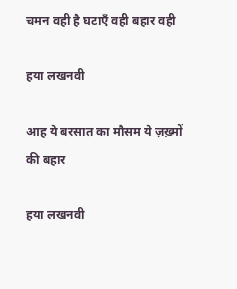चमन वही है घटाएँ वही बहार वही

हया लखनवी

आह ये बरसात का मौसम ये ज़ख़्मों की बहार

हया लखनवी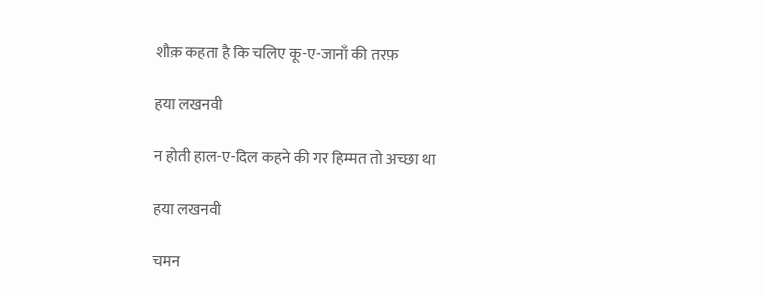शौक़ कहता है कि चलिए कू-ए-जानाँ की तरफ़

हया लखनवी

न होती हाल-ए-दिल कहने की गर हिम्मत तो अच्छा था

हया लखनवी

चमन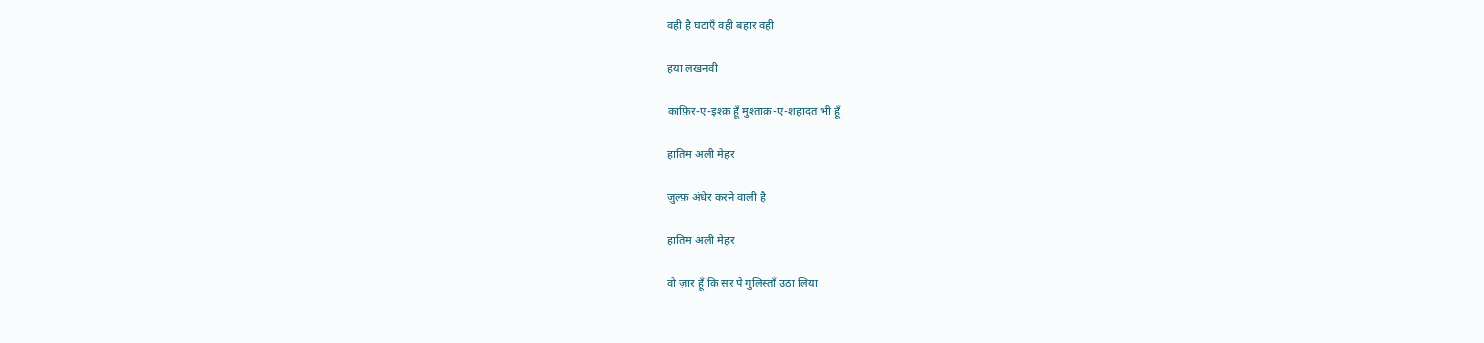वही है घटाएँ वही बहार वही

हया लखनवी

काफ़िर-ए-इश्क़ हूँ मुश्ताक़-ए-शहादत भी हूँ

हातिम अली मेहर

ज़ुल्फ़ अंधेर करने वाली है

हातिम अली मेहर

वो ज़ार हूँ कि सर पे गुलिस्ताँ उठा लिया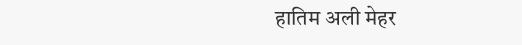हातिम अली मेहर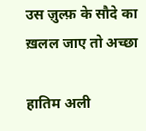उस ज़ुल्फ़ के सौदे का ख़लल जाए तो अच्छा

हातिम अली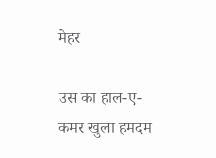मेहर

उस का हाल-ए-कमर खुला हमदम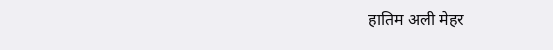हातिम अली मेहर